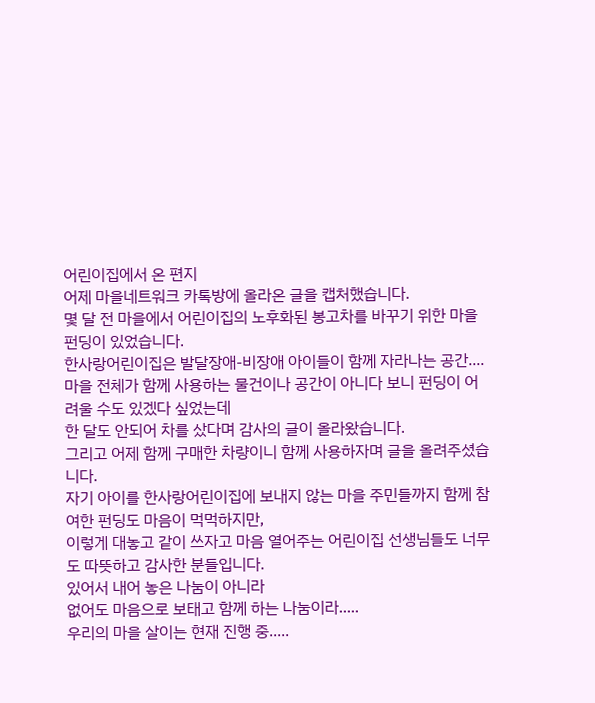어린이집에서 온 편지
어제 마을네트워크 카톡방에 올라온 글을 캡처했습니다.
몇 달 전 마을에서 어린이집의 노후화된 봉고차를 바꾸기 위한 마을 펀딩이 있었습니다.
한사랑어린이집은 발달장애-비장애 아이들이 함께 자라나는 공간....
마을 전체가 함께 사용하는 물건이나 공간이 아니다 보니 펀딩이 어려울 수도 있겠다 싶었는데
한 달도 안되어 차를 샀다며 감사의 글이 올라왔습니다.
그리고 어제 함께 구매한 차량이니 함께 사용하자며 글을 올려주셨습니다.
자기 아이를 한사랑어린이집에 보내지 않는 마을 주민들까지 함께 참여한 펀딩도 마음이 먹먹하지만,
이렇게 대놓고 같이 쓰자고 마음 열어주는 어린이집 선생님들도 너무도 따뜻하고 감사한 분들입니다.
있어서 내어 놓은 나눔이 아니라
없어도 마음으로 보태고 함께 하는 나눔이라.....
우리의 마을 살이는 현재 진행 중.....